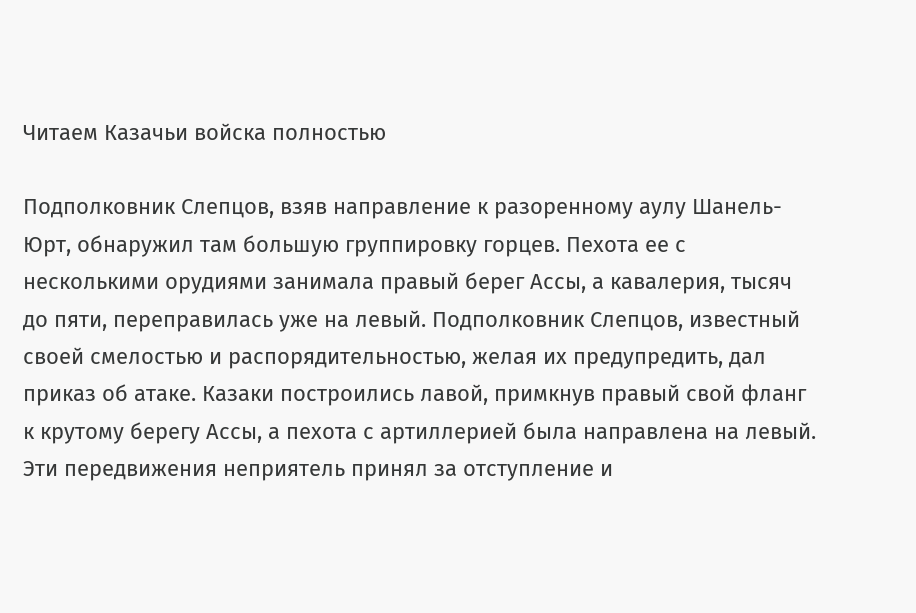Читаем Казачьи войска полностью

Подполковник Слепцов, взяв направление к разоренному аулу Шанель-Юрт, обнаружил там большую группировку горцев. Пехота ее с несколькими орудиями занимала правый берег Ассы, а кавалерия, тысяч до пяти, переправилась уже на левый. Подполковник Слепцов, известный своей смелостью и распорядительностью, желая их предупредить, дал приказ об атаке. Казаки построились лавой, примкнув правый свой фланг к крутому берегу Ассы, а пехота с артиллерией была направлена на левый. Эти передвижения неприятель принял за отступление и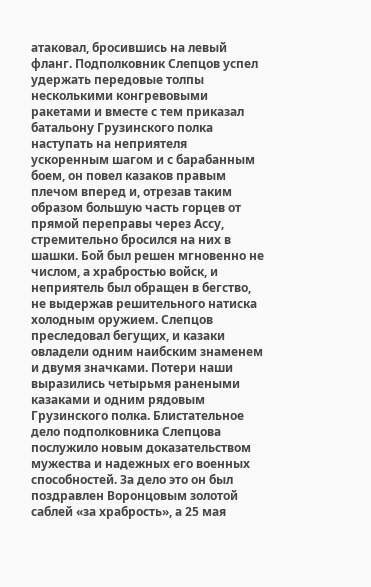атаковал, бросившись на левый фланг. Подполковник Слепцов успел удержать передовые толпы несколькими конгревовыми ракетами и вместе с тем приказал батальону Грузинского полка наступать на неприятеля ускоренным шагом и с барабанным боем, он повел казаков правым плечом вперед и, отрезав таким образом большую часть горцев от прямой переправы через Ассу, стремительно бросился на них в шашки. Бой был решен мгновенно не числом, а храбростью войск, и неприятель был обращен в бегство, не выдержав решительного натиска холодным оружием. Слепцов преследовал бегущих, и казаки овладели одним наибским знаменем и двумя значками. Потери наши выразились четырьмя ранеными казаками и одним рядовым Грузинского полка. Блистательное дело подполковника Слепцова послужило новым доказательством мужества и надежных его военных способностей. За дело это он был поздравлен Воронцовым золотой саблей «за храбрость», а 25 мая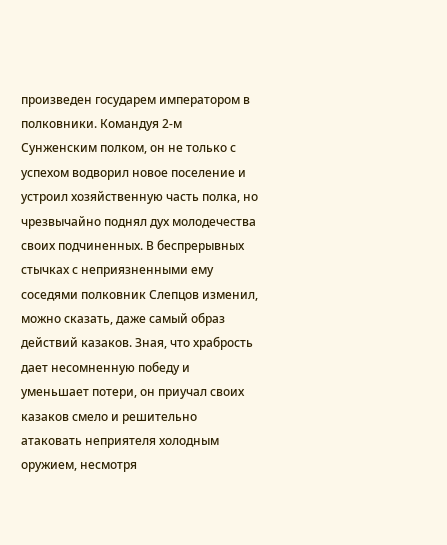произведен государем императором в полковники. Командуя 2-м Сунженским полком, он не только с успехом водворил новое поселение и устроил хозяйственную часть полка, но чрезвычайно поднял дух молодечества своих подчиненных. В беспрерывных стычках с неприязненными ему соседями полковник Слепцов изменил, можно сказать, даже самый образ действий казаков. Зная, что храбрость дает несомненную победу и уменьшает потери, он приучал своих казаков смело и решительно атаковать неприятеля холодным оружием, несмотря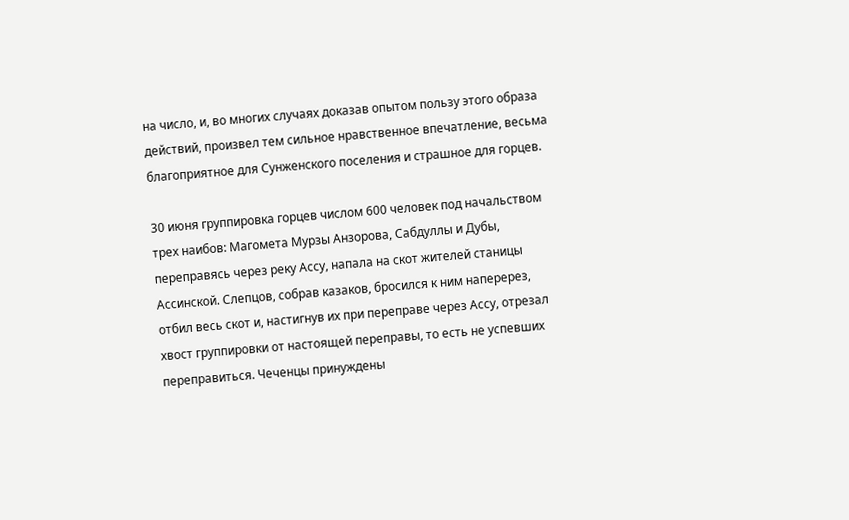на число, и, во многих случаях доказав опытом пользу этого образа действий, произвел тем сильное нравственное впечатление, весьма благоприятное для Сунженского поселения и страшное для горцев.

30 июня группировка горцев числом 600 человек под начальством трех наибов: Магомета Мурзы Анзорова, Сабдуллы и Дубы, переправясь через реку Ассу, напала на скот жителей станицы Ассинской. Слепцов, собрав казаков, бросился к ним наперерез, отбил весь скот и, настигнув их при переправе через Ассу, отрезал хвост группировки от настоящей переправы, то есть не успевших переправиться. Чеченцы принуждены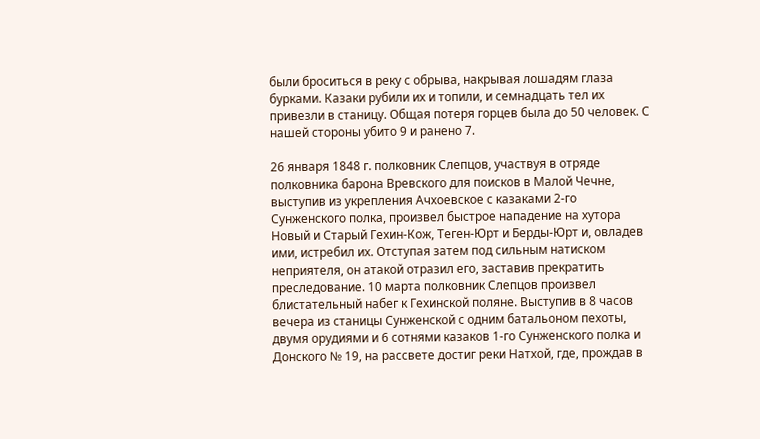были броситься в реку с обрыва, накрывая лошадям глаза бурками. Казаки рубили их и топили, и семнадцать тел их привезли в станицу. Общая потеря горцев была до 50 человек. С нашей стороны убито 9 и ранено 7.

26 января 1848 г. полковник Слепцов, участвуя в отряде полковника барона Вревского для поисков в Малой Чечне, выступив из укрепления Ачхоевское с казаками 2-го Сунженского полка, произвел быстрое нападение на хутора Новый и Старый Гехин-Кож, Теген-Юрт и Берды-Юрт и, овладев ими, истребил их. Отступая затем под сильным натиском неприятеля, он атакой отразил его, заставив прекратить преследование. 10 марта полковник Слепцов произвел блистательный набег к Гехинской поляне. Выступив в 8 часов вечера из станицы Сунженской с одним батальоном пехоты, двумя орудиями и 6 сотнями казаков 1-го Сунженского полка и Донского № 19, на рассвете достиг реки Натхой, где, прождав в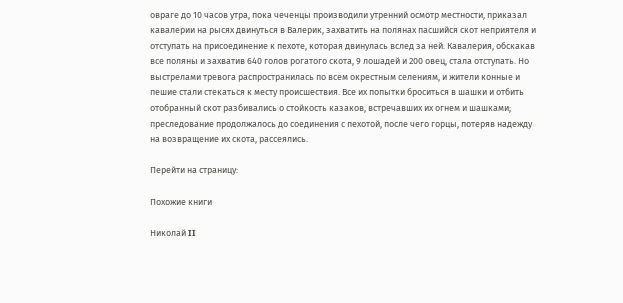овраге до 10 часов утра, пока чеченцы производили утренний осмотр местности, приказал кавалерии на рысях двинуться в Валерик, захватить на полянах пасшийся скот неприятеля и отступать на присоединение к пехоте, которая двинулась вслед за ней. Кавалерия, обскакав все поляны и захватив 640 голов рогатого скота, 9 лошадей и 200 овец, стала отступать. Но выстрелами тревога распространилась по всем окрестным селениям, и жители конные и пешие стали стекаться к месту происшествия. Все их попытки броситься в шашки и отбить отобранный скот разбивались о стойкость казаков, встречавших их огнем и шашками; преследование продолжалось до соединения с пехотой, после чего горцы, потеряв надежду на возвращение их скота, рассеялись.

Перейти на страницу:

Похожие книги

Николай II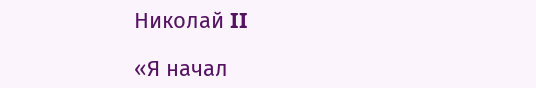Николай II

«Я начал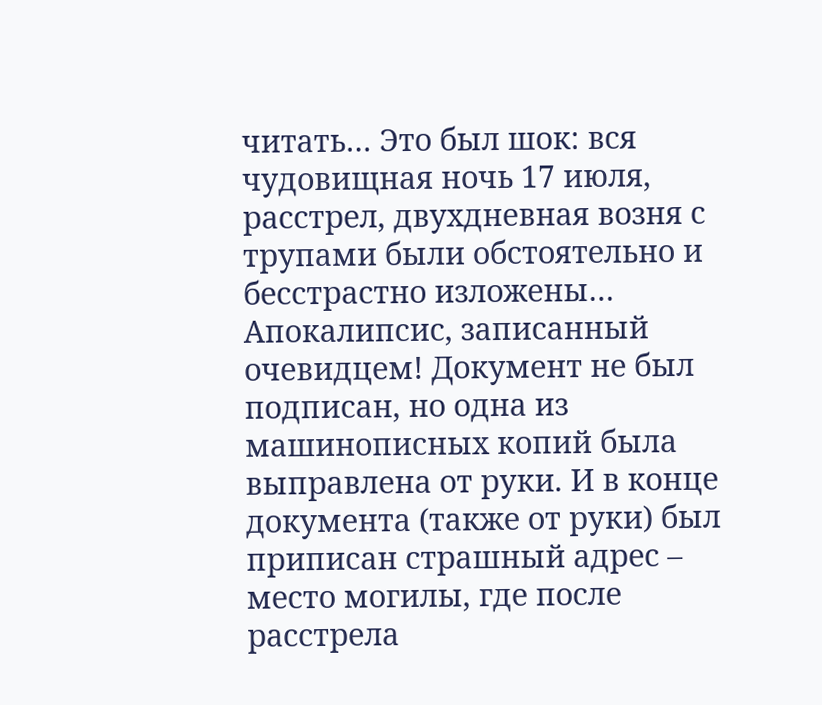читать… Это был шок: вся чудовищная ночь 17 июля, расстрел, двухдневная возня с трупами были обстоятельно и бесстрастно изложены… Апокалипсис, записанный очевидцем! Документ не был подписан, но одна из машинописных копий была выправлена от руки. И в конце документа (также от руки) был приписан страшный адрес – место могилы, где после расстрела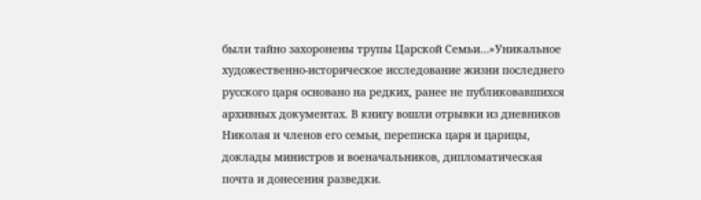были тайно захоронены трупы Царской Семьи…»Уникальное художественно-историческое исследование жизни последнего русского царя основано на редких, ранее не публиковавшихся архивных документах. В книгу вошли отрывки из дневников Николая и членов его семьи, переписка царя и царицы, доклады министров и военачальников, дипломатическая почта и донесения разведки.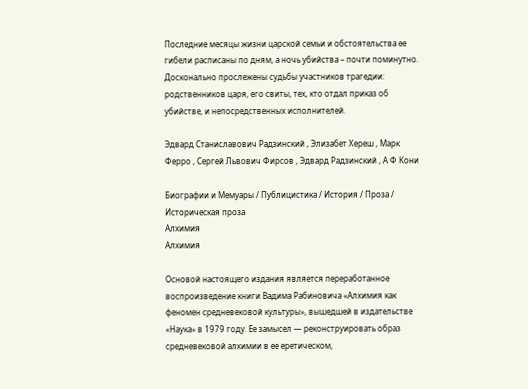Последние месяцы жизни царской семьи и обстоятельства ее гибели расписаны по дням, а ночь убийства – почти поминутно. Досконально прослежены судьбы участников трагедии: родственников царя, его свиты, тех, кто отдал приказ об убийстве, и непосредственных исполнителей.

Эдвард Станиславович Радзинский , Элизабет Хереш , Марк Ферро , Сергей Львович Фирсов , Эдвард Радзинский , А Ф Кони

Биографии и Мемуары / Публицистика / История / Проза / Историческая проза
Алхимия
Алхимия

Основой настоящего издания является переработанное воспроизведение книги Вадима Рабиновича «Алхимия как феномен средневековой культуры», вышедшей в издательстве «Наука» в 1979 году. Ее замысел — реконструировать образ средневековой алхимии в ее еретическом,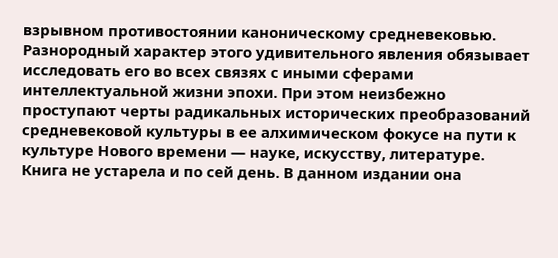взрывном противостоянии каноническому средневековью. Разнородный характер этого удивительного явления обязывает исследовать его во всех связях с иными сферами интеллектуальной жизни эпохи. При этом неизбежно проступают черты радикальных исторических преобразований средневековой культуры в ее алхимическом фокусе на пути к культуре Нового времени — науке, искусству, литературе. Книга не устарела и по сей день. В данном издании она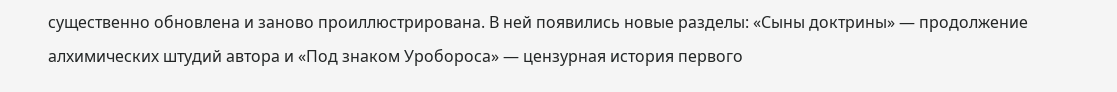существенно обновлена и заново проиллюстрирована. В ней появились новые разделы: «Сыны доктрины» — продолжение алхимических штудий автора и «Под знаком Уробороса» — цензурная история первого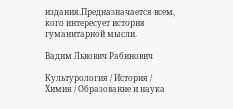издания.Предназначается всем, кого интересует история гуманитарной мысли.

Вадим Львович Рабинович

Культурология / История / Химия / Образование и наука